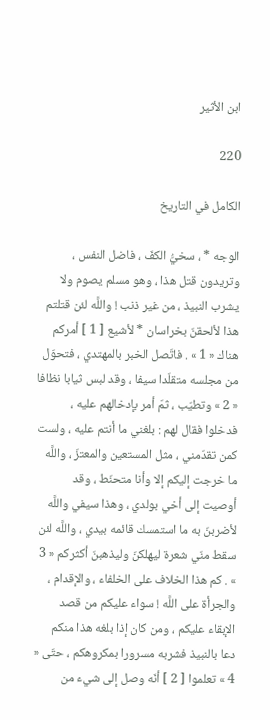ابن الأثير

220

الكامل في التاريخ

الوجه * ، سخيُّ الكفّ ، فاضل النفس ، وتريدون قتل هذا ، وهو مسلم يصوم ولا يشرب النبيذ ، من غير ذنب ! واللَّه لئن قتلتم هذا لألحقنّ بخراسان * لأشيع [ 1 ] أمركم هناك « 1 » . فاتّصل الخبر بالمهتدي ، فتحوّل من مجلسه متقلّدا سيفا ، وقد لبس ثيابا نظافا « 2 » وتطيّب ، ثمّ أمر بإدخالهم عليه ، فدخلوا فقال لهم : بلغني ما أنتم عليه ، ولست كمن تقدّمني ، مثل المستعين والمعتزّ ، واللَّه ما خرجت إليكم إلا وأنا متحنّط ، وقد أوصيت إلى أخي بولدي ، وهذا سيفي واللَّه لأضربنّ به ما استمسك قائمه بيدي ، واللَّه لئن سقط منّي شعرة ليهلكنّ وليذهبنّ أكثركم « 3 » . كم هذا الخلاف على الخلفاء ، والإقدام ، والجرأة على اللَّه ! سواء عليكم من قصد الإبقاء عليكم ، ومن كان إذا بلغه هذا منكم دعا بالنبيذ فشربه مسرورا بمكروهكم ، حتّى « 4 » تعلموا [ 2 ] أنّه وصل إلى شيء من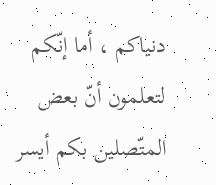دنياكم ، أما إنّكم لتعلمون أنّ بعض المتّصلين بكم أيسر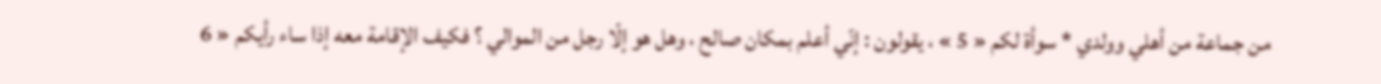من جماعة من أهلي وولدي * سوأة لكم « 5 » ، يقولون : إنّي أعلم بمكان صالح ، وهل هو إلّا رجل من الموالي ؟ فكيف الإقامة معه إذا ساء رأيكم « 6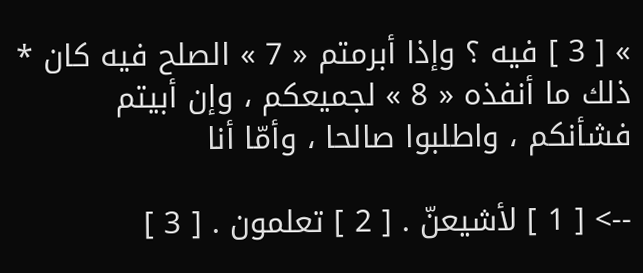» [ 3 ] فيه ؟ وإذا أبرمتم « 7 » الصلح فيه كان * ذلك ما أنفذه « 8 » لجميعكم ، وإن أبيتم فشأنكم ، واطلبوا صالحا ، وأمّا أنا

--> [ 1 ] لأشيعنّ . [ 2 ] تعلمون . [ 3 ]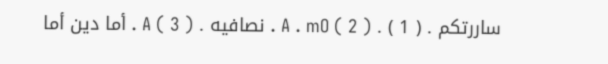ساررتكم . ( 1 ) . A . mO ( 2 ) . نصافيه . A ( 3 ) . أما دين أما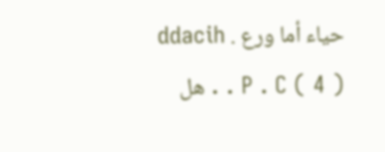حياء أما ورع . ddacih . P . C ( 4 ) . هل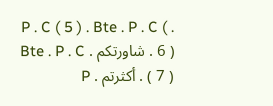. P . C ( 5 ) . Bte . P . C ( 6 ) . شاورتكم . Bte . P . C ( 7 ) . أكثرتم . P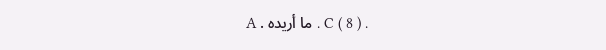. C ( 8 ) . ما أريده . A